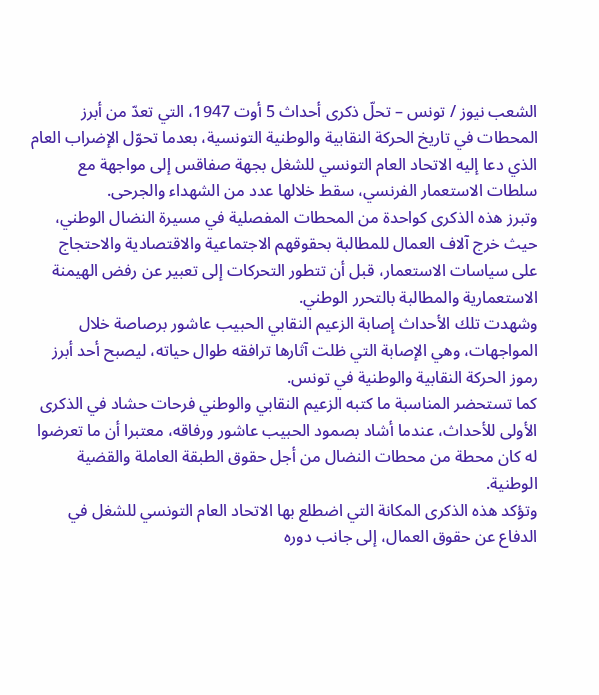الشعب نيوز / تونس – تحلّ ذكرى أحداث 5 أوت 1947، التي تعدّ من أبرز المحطات في تاريخ الحركة النقابية والوطنية التونسية، بعدما تحوّل الإضراب العام الذي دعا إليه الاتحاد العام التونسي للشغل بجهة صفاقس إلى مواجهة مع سلطات الاستعمار الفرنسي، سقط خلالها عدد من الشهداء والجرحى.
وتبرز هذه الذكرى كواحدة من المحطات المفصلية في مسيرة النضال الوطني، حيث خرج آلاف العمال للمطالبة بحقوقهم الاجتماعية والاقتصادية والاحتجاج على سياسات الاستعمار، قبل أن تتطور التحركات إلى تعبير عن رفض الهيمنة الاستعمارية والمطالبة بالتحرر الوطني.
وشهدت تلك الأحداث إصابة الزعيم النقابي الحبيب عاشور برصاصة خلال المواجهات، وهي الإصابة التي ظلت آثارها ترافقه طوال حياته، ليصبح أحد أبرز رموز الحركة النقابية والوطنية في تونس.
كما تستحضر المناسبة ما كتبه الزعيم النقابي والوطني فرحات حشاد في الذكرى الأولى للأحداث، عندما أشاد بصمود الحبيب عاشور ورفاقه، معتبرا أن ما تعرضوا له كان محطة من محطات النضال من أجل حقوق الطبقة العاملة والقضية الوطنية.
وتؤكد هذه الذكرى المكانة التي اضطلع بها الاتحاد العام التونسي للشغل في الدفاع عن حقوق العمال، إلى جانب دوره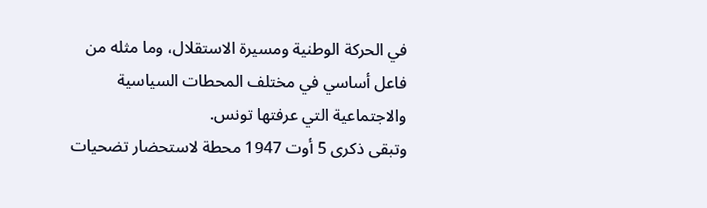في الحركة الوطنية ومسيرة الاستقلال، وما مثله من فاعل أساسي في مختلف المحطات السياسية والاجتماعية التي عرفتها تونس.
وتبقى ذكرى 5 أوت 1947 محطة لاستحضار تضحيات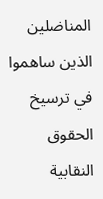المناضلين الذين ساهموا في ترسيخ الحقوق النقابية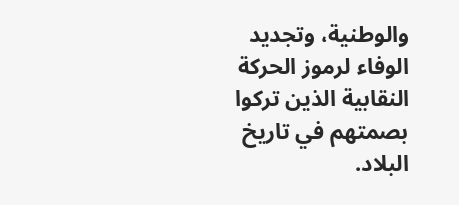والوطنية، وتجديد الوفاء لرموز الحركة النقابية الذين تركوا بصمتهم في تاريخ البلاد.